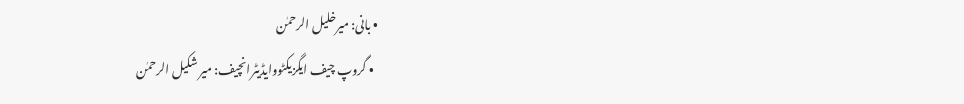• بانی: میرخلیل الرحمٰن
  • گروپ چیف ایگزیکٹووایڈیٹرانچیف: میر شکیل الرحمٰن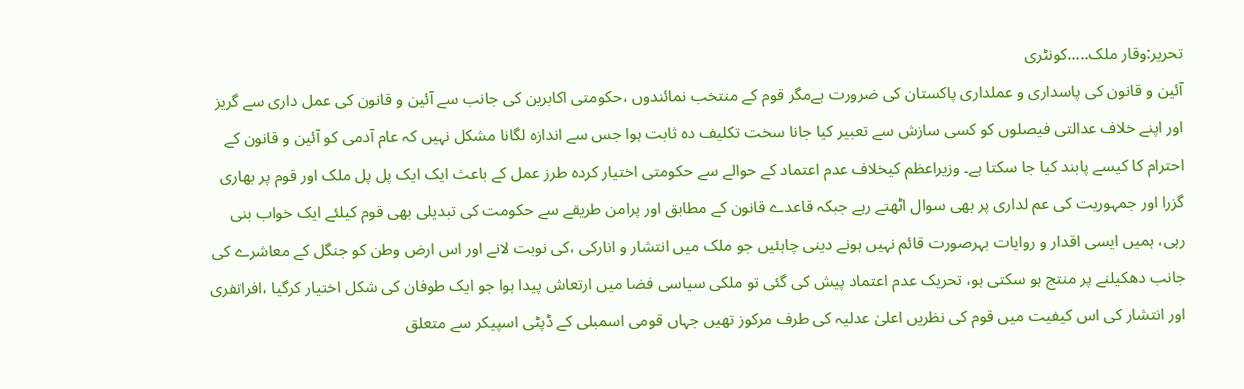تحریر:وقار ملک.....کونٹری
آئین و قانون کی پاسداری و عملداری پاکستان کی ضرورت ہےمگر قوم کے منتخب نمائندوں ،حکومتی اکابرین کی جانب سے آئین و قانون کی عمل داری سے گریز اور اپنے خلاف عدالتی فیصلوں کو کسی سازش سے تعبیر کیا جانا سخت تکلیف دہ ثابت ہوا جس سے اندازہ لگانا مشکل نہیں کہ عام آدمی کو آئین و قانون کے احترام کا کیسے پابند کیا جا سکتا ہے۔ وزیراعظم کیخلاف عدم اعتماد کے حوالے سے حکومتی اختیار کردہ طرز عمل کے باعث ایک ایک پل پل ملک اور قوم پر بھاری گزرا اور جمہوریت کی عم لداری پر بھی سوال اٹھتے رہے جبکہ قاعدے قانون کے مطابق اور پرامن طریقے سے حکومت کی تبدیلی بھی قوم کیلئے ایک خواب بنی رہی، ہمیں ایسی اقدار و روایات بہرصورت قائم نہیں ہونے دینی چاہئیں جو ملک میں انتشار و انارکی ،کی نوبت لانے اور اس ارض وطن کو جنگل کے معاشرے کی جانب دھکیلنے پر منتج ہو سکتی ہو، تحریک عدم اعتماد پیش کی گئی تو ملکی سیاسی فضا میں ارتعاش پیدا ہوا جو ایک طوفان کی شکل اختیار کرگیا ،افراتفری اور انتشار کی اس کیفیت میں قوم کی نظریں اعلیٰ عدلیہ کی طرف مرکوز تھیں جہاں قومی اسمبلی کے ڈپٹی اسپیکر سے متعلق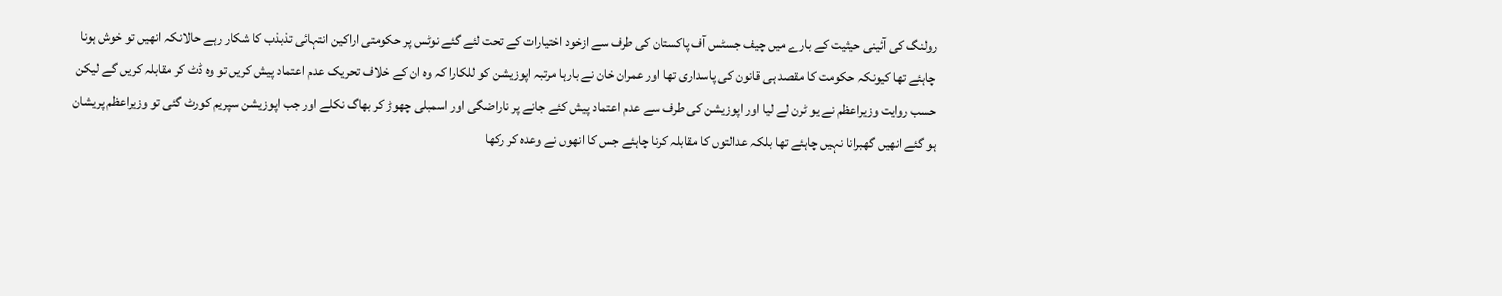رولنگ کی آئینی حیثیت کے بارے میں چیف جسٹس آف پاکستان کی طرف سے ازخود اختیارات کے تحت لئے گئے نوٹس پر حکومتی اراکین انتہائی تذبذب کا شکار رہے حالانکہ انھیں تو خوش ہونا چاہئے تھا کیونکہ حکومت کا مقصد ہی قانون کی پاسداری تھا اور عمران خان نے بارہا مرتبہ اپوزیشن کو للکارا کہ وہ ان کے خلاف تحریک عدم اعتماد پیش کریں تو وہ ڈٹ کر مقابلہ کریں گے لیکن حسب روایت وزیراعظم نے یو ٹرن لے لیا اور اپوزیشن کی طرف سے عدم اعتماد پیش کئے جانے پر ناراضگی اور اسمبلی چھوڑ کر بھاگ نکلے اور جب اپوزیشن سپریم کورٹ گئی تو وزیراعظم پریشان ہو گئے انھیں گھبرانا نہیں چاہئے تھا بلکہ عدالتوں کا مقابلہ کرنا چاہئے جس کا انھوں نے وعدہ کر رکھا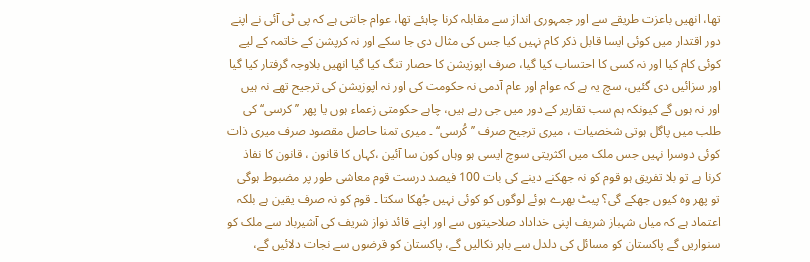تھا، انھیں باعزت طریقے سے اور جمہوری انداز سے مقابلہ کرنا چاہئے تھا، عوام جانتی ہے کہ پی ٹی آئی نے اپنے دور اقتدار میں کوئی ایسا قابل ذکر کام نہیں کیا جس کی مثال دی جا سکے اور نہ کرپشن کے خاتمہ کے لیے کوئی کام کیا اور نہ کسی کا احتساب کیا گیا، صرف اپوزیشن کا حصار تنگ کیا گیا انھیں بلاوجہ گرفتار کیا گیا اور سزائیں دی گئیں، سچ یہ ہے کہ عوام اور عام آدمی نہ حکومت کی اور نہ اپوزیشن کی ترجیح تھے نہ ہیں اور نہ ہوں گے کیونکہ ہم سب تقاریر کے دور میں جی رہے ہیں، چاہے حکومتی زعماء ہوں یا پھر ’’کرسی‘‘ کی طلب میں پاگل ہوتی شخصیات ، میری ترجیح صرف ’’کُرسی‘‘ ۔ میری تمنا حاصل مقصود صرف میری ذات کوئی دوسرا نہیں جس ملک میں اکثریتی سوچ ایسی ہو وہاں کون سا آئین ،کہاں کا قانون ، قانون کا نفاذ کرنا ہے تو بلا تفریق ہو قوم کو نہ جھکنے دینے کی بات 100 فیصد درست قوم معاشی طور پر مضبوط ہوگی تو پھر وہ کیوں جھکے گی؟ پیٹ بھرے ہوئے لوگوں کو کوئی نہیں جُھکا سکتا ۔ قوم کو نہ صرف یقین ہے بلکہ اعتماد ہے کہ میاں شہباز شریف اپنی خداداد صلاحیتوں سے اور اپنے قائد نواز شریف کی آشیرباد سے ملک کو سنواریں گے پاکستان کو مسائل کی دلدل سے باہر نکالیں گے، پاکستان کو قرضوں سے نجات دلائیں گے،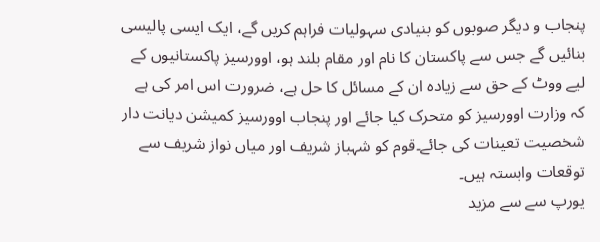پنجاب و دیگر صوبوں کو بنیادی سہولیات فراہم کریں گے، ایک ایسی پالیسی بنائیں گے جس سے پاکستان کا نام اور مقام بلند ہو، اوورسیز پاکستانیوں کے لیے ووٹ کے حق سے زیادہ ان کے مسائل کا حل ہے، ضرورت اس امر کی ہے کہ وزارت اوورسیز کو متحرک کیا جائے اور پنجاب اوورسیز کمیشن دیانت دار شخصیت تعینات کی جائے۔قوم کو شہباز شریف اور میاں نواز شریف سے توقعات وابستہ ہیں۔
یورپ سے سے مزید